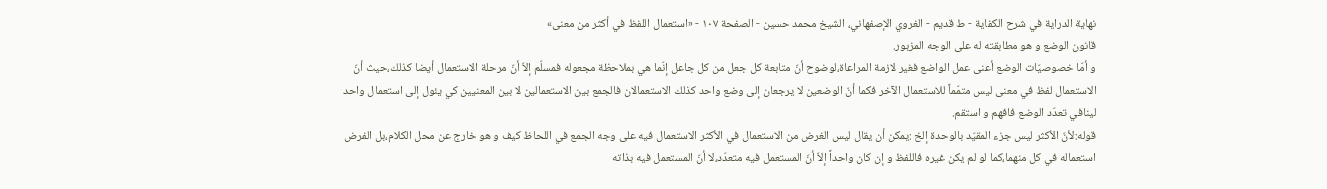نهاية الدراية في شرح الکفاية - ط قديم - الغروي الإصفهاني، الشيخ محمد حسين - الصفحة ١٠٧ - «استعمال اللفظ في أكثر من معنى»
قانون الوضع و هو مطابقته له على الوجه المزبور.
و أمّا خصوصيّات الوضع أعنى عمل الواضع فغير لازمة المراعاة،لوضوح أنّ متابعة كل جعل من كل جاعل إنّما هي بملاحظة مجعوله فمسلّم إلاّ أنّ مرحلة الاستعمال أيضا كذلك،حيث أنّ الاستعمال لفظ في معنى ليس متمّماً للاستعمال الآخر فكما أنّ الوضعين لا يرجعان إلى وضع واحد كذلك الاستعمالان فالجمع بين الاستعمالين لا بين المعنيين كي يئول إلى استعمال واحد لينافي تعدّد الوضع فافهم و استقم.
قوله:لأنّ الأكثر ليس جزء المقيّد بالوحدة إلخ :يمكن أن يقال ليس الغرض من الاستعمال في الأكثر الاستعمال فيه على وجه الجمع في اللحاظ كيف و هو خارج عن محل الكلام،بل الفرض استعماله في كل منهما،كما لو لم يكن غيره فاللفظ و إن كان واحداً إلاّ أنّ المستعمل فيه متعدّد،لا أنّ المستعمل فيه بذاته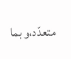متعدّد،و بما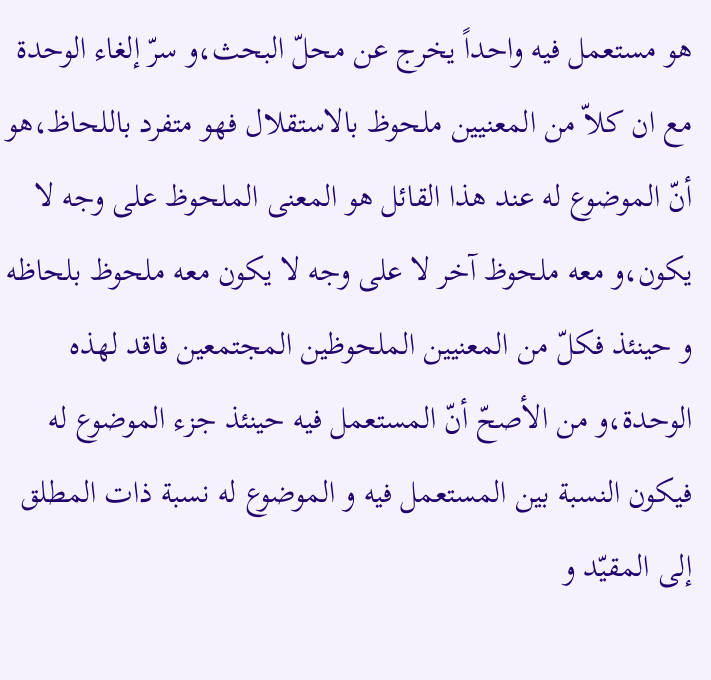هو مستعمل فيه واحداً يخرج عن محلّ البحث،و سرّ إلغاء الوحدة مع ان كلاّ من المعنيين ملحوظ بالاستقلال فهو متفرد باللحاظ،هو أنّ الموضوع له عند هذا القائل هو المعنى الملحوظ على وجه لا يكون،و معه ملحوظ آخر لا على وجه لا يكون معه ملحوظ بلحاظه و حينئذ فكلّ من المعنيين الملحوظين المجتمعين فاقد لهذه الوحدة،و من الأصحّ أنّ المستعمل فيه حينئذ جزء الموضوع له فيكون النسبة بين المستعمل فيه و الموضوع له نسبة ذات المطلق إلى المقيّد و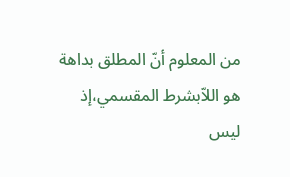من المعلوم أنّ المطلق بداهة هو اللاّبشرط المقسمي،إذ ليس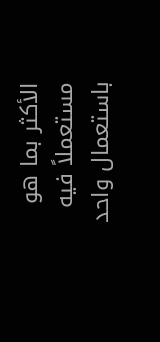الأكثر بما هو مستعملاً فيه باستعمال واحد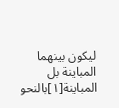ليكون بينهما المباينة بل المباينة[١]بالنحو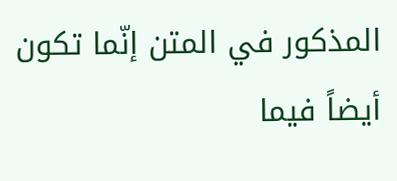المذكور في المتن إنّما تكون أيضاً فيما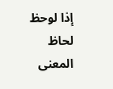إذا لوحظ لحاظ المعنى